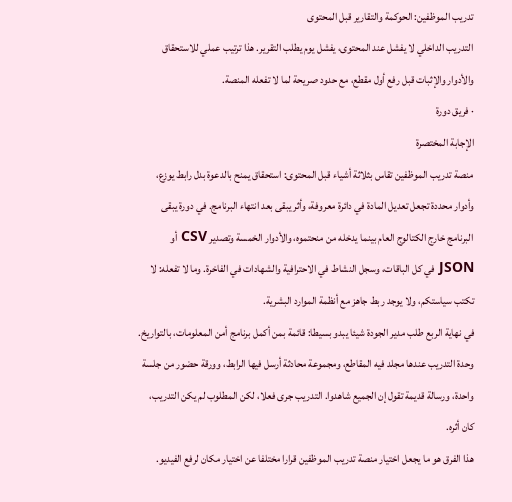تدريب الموظفين: الحوكمة والتقارير قبل المحتوى
التدريب الداخلي لا يفشل عند المحتوى، يفشل يوم يطلب التقرير. هذا ترتيب عملي للاستحقاق والأدوار والإثبات قبل رفع أول مقطع، مع حدود صريحة لما لا تفعله المنصة.
· فريق دورة
الإجابة المختصرة
منصة تدريب الموظفين تقاس بثلاثة أشياء قبل المحتوى: استحقاق يمنح بالدعوة بدل رابط يوزع، وأدوار محددة تجعل تعديل المادة في دائرة معروفة، وأثر يبقى بعد انتهاء البرنامج. في دورة يبقى البرنامج خارج الكتالوج العام بينما يدخله من منحتموه، والأدوار الخمسة وتصدير CSV أو JSON في كل الباقات، وسجل النشاط في الاحترافية والشهادات في الفاخرة. وما لا تفعله: لا تكتب سياستكم، ولا يوجد ربط جاهز مع أنظمة الموارد البشرية.
في نهاية الربع طلب مدير الجودة شيئا يبدو بسيطا: قائمة بمن أكمل برنامج أمن المعلومات، بالتواريخ. وحدة التدريب عندها مجلد فيه المقاطع، ومجموعة محادثة أرسل فيها الرابط، وورقة حضور من جلسة واحدة، ورسالة قديمة تقول إن الجميع شاهدوا. التدريب جرى فعلا، لكن المطلوب لم يكن التدريب، كان أثره.
هذا الفرق هو ما يجعل اختيار منصة تدريب الموظفين قرارا مختلفا عن اختيار مكان لرفع الفيديو.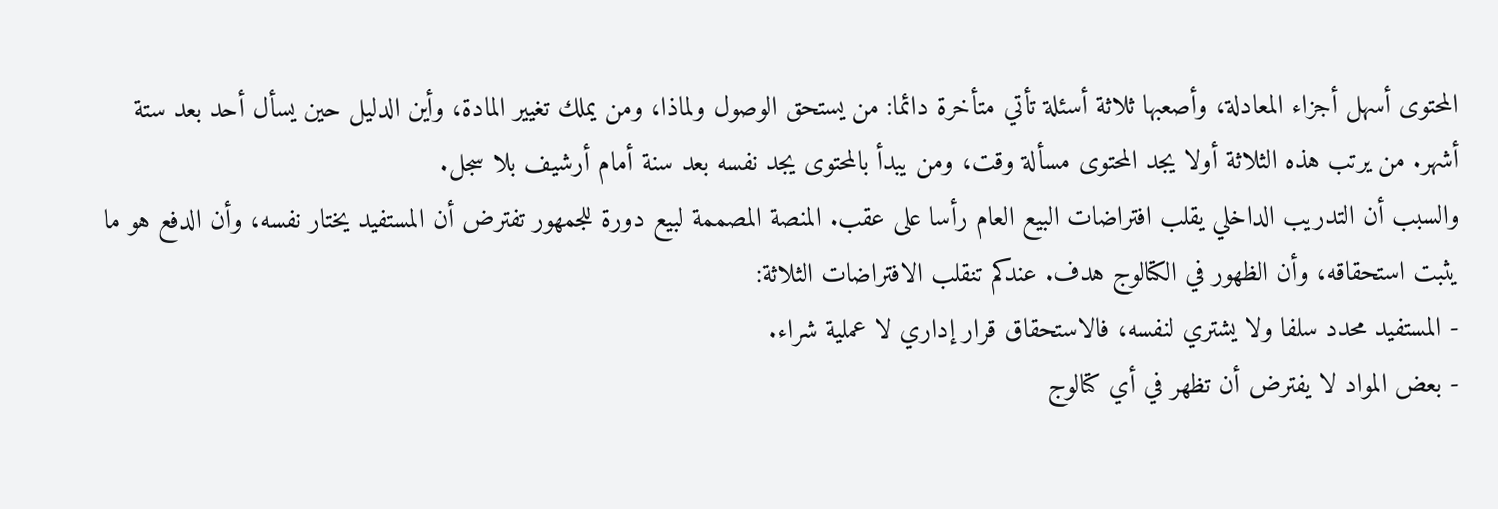المحتوى أسهل أجزاء المعادلة، وأصعبها ثلاثة أسئلة تأتي متأخرة دائما: من يستحق الوصول ولماذا، ومن يملك تغيير المادة، وأين الدليل حين يسأل أحد بعد ستة أشهر. من يرتب هذه الثلاثة أولا يجد المحتوى مسألة وقت، ومن يبدأ بالمحتوى يجد نفسه بعد سنة أمام أرشيف بلا سجل.
والسبب أن التدريب الداخلي يقلب افتراضات البيع العام رأسا على عقب. المنصة المصممة لبيع دورة للجمهور تفترض أن المستفيد يختار نفسه، وأن الدفع هو ما يثبت استحقاقه، وأن الظهور في الكتالوج هدف. عندكم تنقلب الافتراضات الثلاثة:
- المستفيد محدد سلفا ولا يشتري لنفسه، فالاستحقاق قرار إداري لا عملية شراء.
- بعض المواد لا يفترض أن تظهر في أي كتالوج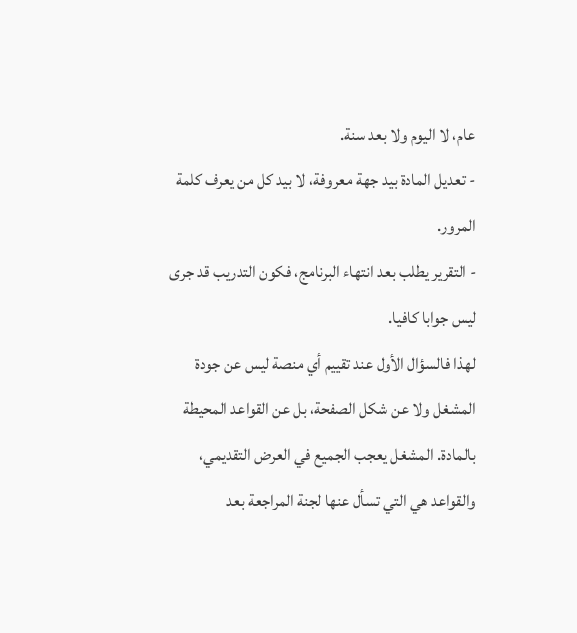عام، لا اليوم ولا بعد سنة.
- تعديل المادة بيد جهة معروفة، لا بيد كل من يعرف كلمة المرور.
- التقرير يطلب بعد انتهاء البرنامج، فكون التدريب قد جرى ليس جوابا كافيا.
لهذا فالسؤال الأول عند تقييم أي منصة ليس عن جودة المشغل ولا عن شكل الصفحة، بل عن القواعد المحيطة بالمادة. المشغل يعجب الجميع في العرض التقديمي، والقواعد هي التي تسأل عنها لجنة المراجعة بعد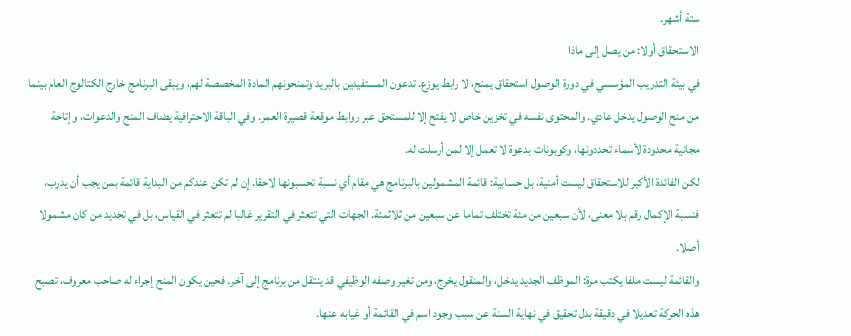ستة أشهر.
الاستحقاق أولا: من يصل إلى ماذا
في بيئة التدريب المؤسسي في دورة الوصول استحقاق يمنح، لا رابط يوزع. تدعون المستفيدين بالبريد وتمنحونهم المادة المخصصة لهم، ويبقى البرنامج خارج الكتالوج العام بينما من منح الوصول يدخل عادي. والمحتوى نفسه في تخزين خاص لا يفتح إلا للمستحق عبر روابط موقعة قصيرة العمر. وفي الباقة الاحترافية يضاف المنح والدعوات، وإتاحة مجانية محدودة لأسماء تحددونها، وكوبونات بدعوة لا تعمل إلا لمن أرسلت له.
لكن الفائدة الأكبر للاستحقاق ليست أمنية، بل حسابية: قائمة المشمولين بالبرنامج هي مقام أي نسبة تحسبونها لاحقا. إن لم تكن عندكم من البداية قائمة بمن يجب أن يدرب، فنسبة الإكمال رقم بلا معنى، لأن سبعين من مئة تختلف تماما عن سبعين من ثلاثمئة. الجهات التي تتعثر في التقرير غالبا لم تتعثر في القياس، بل في تحديد من كان مشمولا أصلا.
والقائمة ليست ملفا يكتب مرة: الموظف الجديد يدخل، والمنقول يخرج، ومن تغير وصفه الوظيفي قد ينتقل من برنامج إلى آخر. فحين يكون المنح إجراء له صاحب معروف، تصبح هذه الحركة تعديلا في دقيقة بدل تحقيق في نهاية السنة عن سبب وجود اسم في القائمة أو غيابه عنها.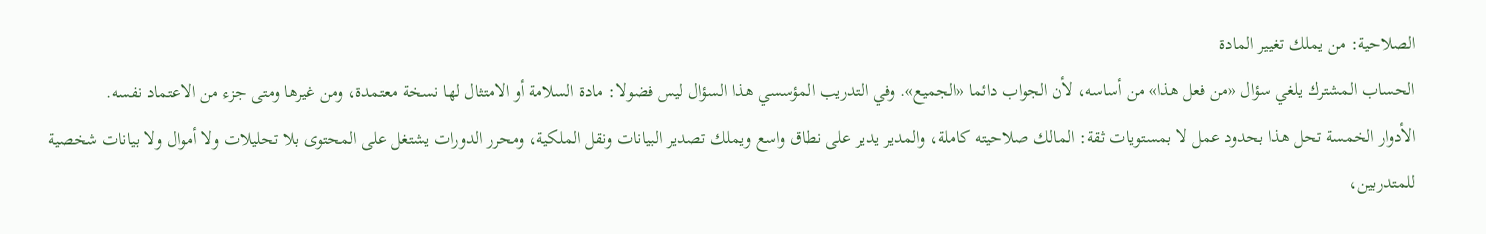الصلاحية: من يملك تغيير المادة
الحساب المشترك يلغي سؤال «من فعل هذا» من أساسه، لأن الجواب دائما «الجميع». وفي التدريب المؤسسي هذا السؤال ليس فضولا: مادة السلامة أو الامتثال لها نسخة معتمدة، ومن غيرها ومتى جزء من الاعتماد نفسه.
الأدوار الخمسة تحل هذا بحدود عمل لا بمستويات ثقة: المالك صلاحيته كاملة، والمدير يدير على نطاق واسع ويملك تصدير البيانات ونقل الملكية، ومحرر الدورات يشتغل على المحتوى بلا تحليلات ولا أموال ولا بيانات شخصية للمتدربين،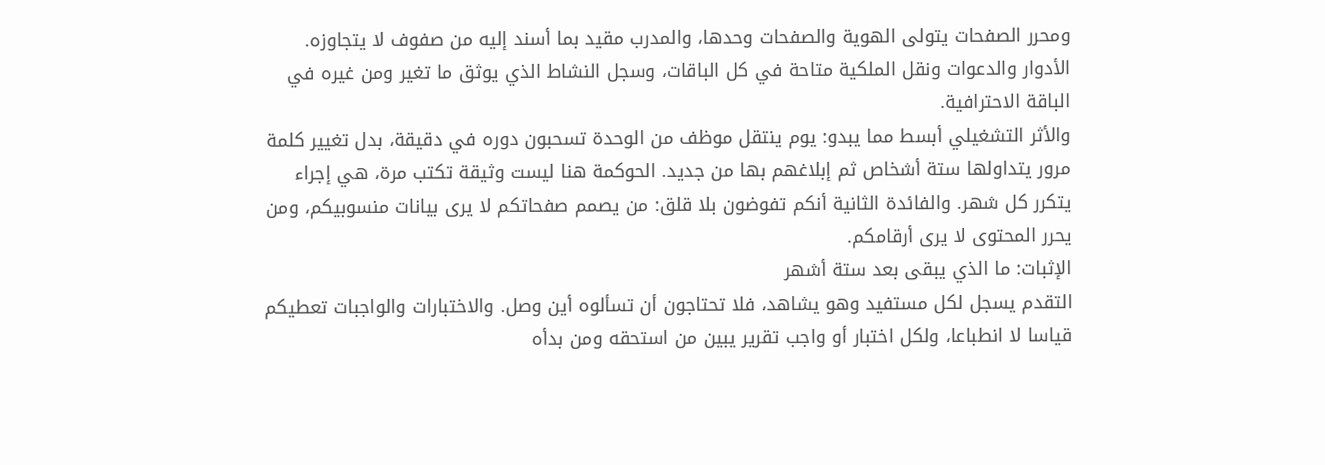ومحرر الصفحات يتولى الهوية والصفحات وحدها، والمدرب مقيد بما أسند إليه من صفوف لا يتجاوزه. الأدوار والدعوات ونقل الملكية متاحة في كل الباقات، وسجل النشاط الذي يوثق ما تغير ومن غيره في الباقة الاحترافية.
والأثر التشغيلي أبسط مما يبدو: يوم ينتقل موظف من الوحدة تسحبون دوره في دقيقة، بدل تغيير كلمة مرور يتداولها ستة أشخاص ثم إبلاغهم بها من جديد. الحوكمة هنا ليست وثيقة تكتب مرة، هي إجراء يتكرر كل شهر. والفائدة الثانية أنكم تفوضون بلا قلق: من يصمم صفحاتكم لا يرى بيانات منسوبيكم، ومن يحرر المحتوى لا يرى أرقامكم.
الإثبات: ما الذي يبقى بعد ستة أشهر
التقدم يسجل لكل مستفيد وهو يشاهد، فلا تحتاجون أن تسألوه أين وصل. والاختبارات والواجبات تعطيكم قياسا لا انطباعا، ولكل اختبار أو واجب تقرير يبين من استحقه ومن بدأه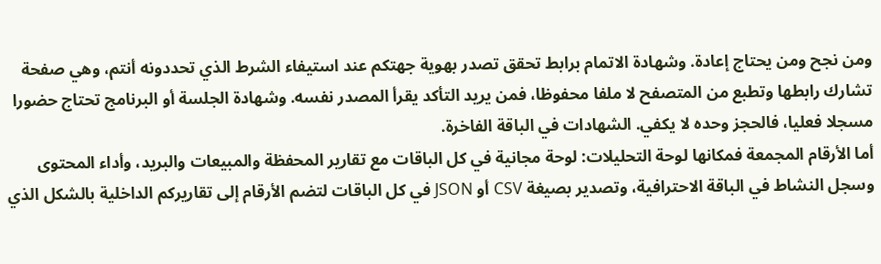ومن نجح ومن يحتاج إعادة. وشهادة الاتمام برابط تحقق تصدر بهوية جهتكم عند استيفاء الشرط الذي تحددونه أنتم، وهي صفحة تشارك رابطها وتطبع من المتصفح لا ملفا محفوظا، فمن يريد التأكد يقرأ المصدر نفسه. وشهادة الجلسة أو البرنامج تحتاج حضورا مسجلا فعليا، فالحجز وحده لا يكفي. الشهادات في الباقة الفاخرة.
أما الأرقام المجمعة فمكانها لوحة التحليلات: لوحة مجانية في كل الباقات مع تقارير المحفظة والمبيعات والبريد، وأداء المحتوى وسجل النشاط في الباقة الاحترافية، وتصدير بصيغة CSV أو JSON في كل الباقات لتضم الأرقام إلى تقاريركم الداخلية بالشكل الذي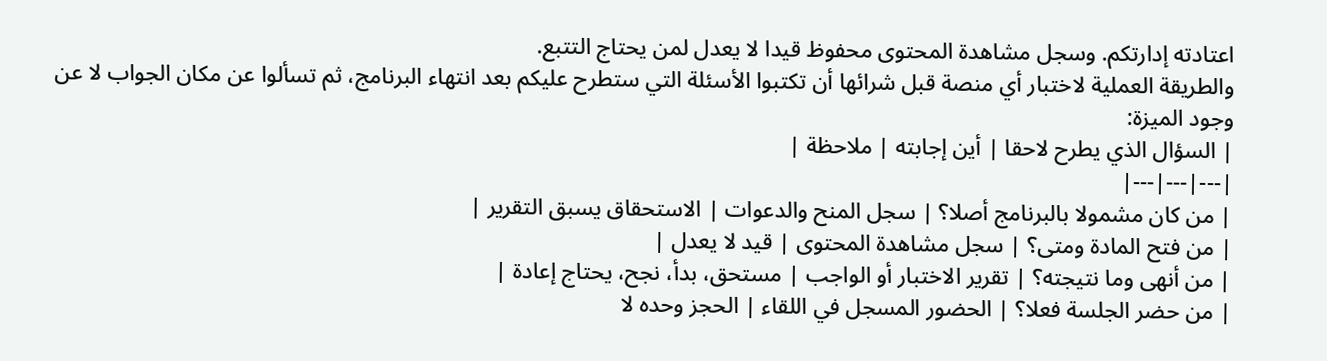اعتادته إدارتكم. وسجل مشاهدة المحتوى محفوظ قيدا لا يعدل لمن يحتاج التتبع.
والطريقة العملية لاختبار أي منصة قبل شرائها أن تكتبوا الأسئلة التي ستطرح عليكم بعد انتهاء البرنامج، ثم تسألوا عن مكان الجواب لا عن وجود الميزة:
| السؤال الذي يطرح لاحقا | أين إجابته | ملاحظة |
|---|---|---|
| من كان مشمولا بالبرنامج أصلا؟ | سجل المنح والدعوات | الاستحقاق يسبق التقرير |
| من فتح المادة ومتى؟ | سجل مشاهدة المحتوى | قيد لا يعدل |
| من أنهى وما نتيجته؟ | تقرير الاختبار أو الواجب | مستحق، بدأ، نجح، يحتاج إعادة |
| من حضر الجلسة فعلا؟ | الحضور المسجل في اللقاء | الحجز وحده لا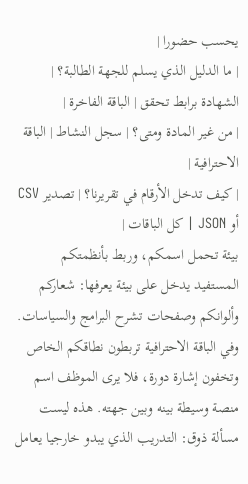يحسب حضورا |
| ما الدليل الذي يسلم للجهة الطالبة؟ | الشهادة برابط تحقق | الباقة الفاخرة |
| من غير المادة ومتى؟ | سجل النشاط | الباقة الاحترافية |
| كيف تدخل الأرقام في تقريرنا؟ | تصدير CSV أو JSON | كل الباقات |
بيئة تحمل اسمكم، وربط بأنظمتكم
المستفيد يدخل على بيئة يعرفها: شعاركم وألوانكم وصفحات تشرح البرامج والسياسات. وفي الباقة الاحترافية تربطون نطاقكم الخاص وتخفون إشارة دورة، فلا يرى الموظف اسم منصة وسيطة بينه وبين جهته. هذه ليست مسألة ذوق: التدريب الذي يبدو خارجيا يعامل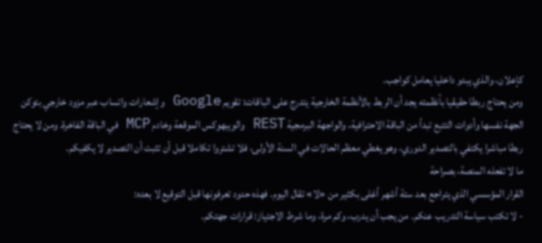كإعلان، والذي يبدو داخليا يعامل كواجب.
ومن يحتاج ربطا حقيقيا بأنظمته يجد أن الربط بالأنظمة الخارجية يتدرج على الباقات: تقويم Google وإشعارات واتساب عبر مزود خارجي بتوكن الجهة نفسها وأدوات التتبع تبدأ من الباقة الاحترافية، والواجهة البرمجية REST والويبهوكس الموقعة وخادم MCP في الباقة الفاخرة. ومن لا يحتاج ربطا مباشرا يكتفي بالتصدير الدوري، وهو يغطي معظم الحالات في السنة الأولى، فلا تشتروا تكاملا قبل أن تثبت أن التصدير لا يكفيكم.
ما لا تفعله المنصة، بصراحة
القرار المؤسسي الذي يتراجع بعد ستة أشهر أغلى بكثير من «لا» تقال اليوم. فهذه حدود تعرفونها قبل التوقيع لا بعده:
- لا تكتب سياسة التدريب عنكم. من يجب أن يدرب، وكم مرة، وما شرط الاجتياز: قرارات جهتكم.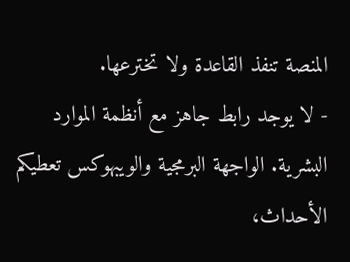المنصة تنفذ القاعدة ولا تخترعها.
- لا يوجد رابط جاهز مع أنظمة الموارد البشرية. الواجهة البرمجية والويبهوكس تعطيكم الأحداث،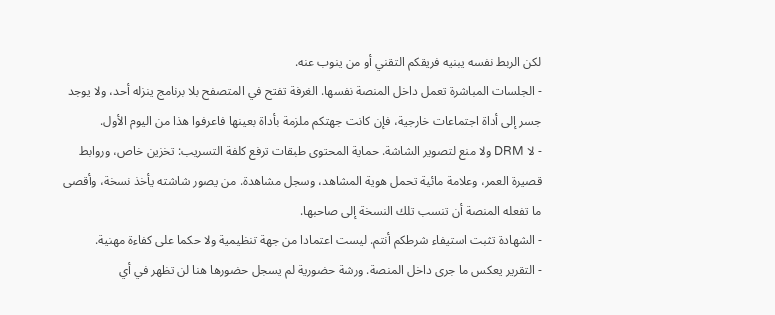لكن الربط نفسه يبنيه فريقكم التقني أو من ينوب عنه.
- الجلسات المباشرة تعمل داخل المنصة نفسها. الغرفة تفتح في المتصفح بلا برنامج ينزله أحد، ولا يوجد جسر إلى أداة اجتماعات خارجية، فإن كانت جهتكم ملزمة بأداة بعينها فاعرفوا هذا من اليوم الأول.
- لا DRM ولا منع لتصوير الشاشة. حماية المحتوى طبقات ترفع كلفة التسريب: تخزين خاص، وروابط قصيرة العمر، وعلامة مائية تحمل هوية المشاهد، وسجل مشاهدة. من يصور شاشته يأخذ نسخة، وأقصى ما تفعله المنصة أن تنسب تلك النسخة إلى صاحبها.
- الشهادة تثبت استيفاء شرطكم أنتم. ليست اعتمادا من جهة تنظيمية ولا حكما على كفاءة مهنية.
- التقرير يعكس ما جرى داخل المنصة. ورشة حضورية لم يسجل حضورها هنا لن تظهر في أي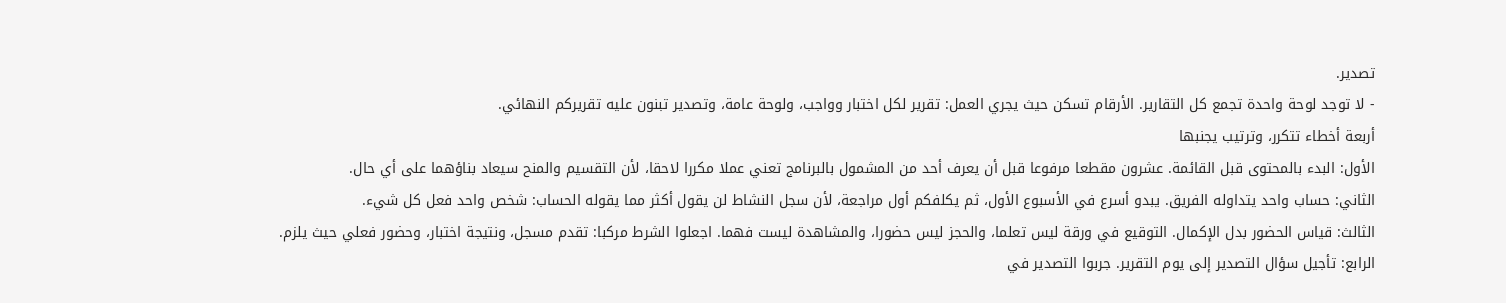تصدير.
- لا توجد لوحة واحدة تجمع كل التقارير. الأرقام تسكن حيث يجري العمل: تقرير لكل اختبار وواجب، ولوحة عامة، وتصدير تبنون عليه تقريركم النهائي.
أربعة أخطاء تتكرر، وترتيب يجنبها
الأول: البدء بالمحتوى قبل القائمة. عشرون مقطعا مرفوعا قبل أن يعرف أحد من المشمول بالبرنامج تعني عملا مكررا لاحقا، لأن التقسيم والمنح سيعاد بناؤهما على أي حال.
الثاني: حساب واحد يتداوله الفريق. يبدو أسرع في الأسبوع الأول، ثم يكلفكم أول مراجعة، لأن سجل النشاط لن يقول أكثر مما يقوله الحساب: شخص واحد فعل كل شيء.
الثالث: قياس الحضور بدل الإكمال. التوقيع في ورقة ليس تعلما، والحجز ليس حضورا، والمشاهدة ليست فهما. اجعلوا الشرط مركبا: تقدم مسجل، ونتيجة اختبار، وحضور فعلي حيث يلزم.
الرابع: تأجيل سؤال التصدير إلى يوم التقرير. جربوا التصدير في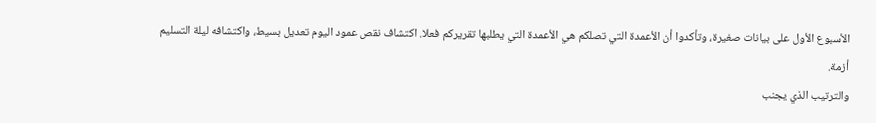الأسبوع الأول على بيانات صغيرة، وتأكدوا أن الأعمدة التي تصلكم هي الأعمدة التي يطلبها تقريركم فعلا. اكتشاف نقص عمود اليوم تعديل بسيط، واكتشافه ليلة التسليم أزمة.
والترتيب الذي يجنب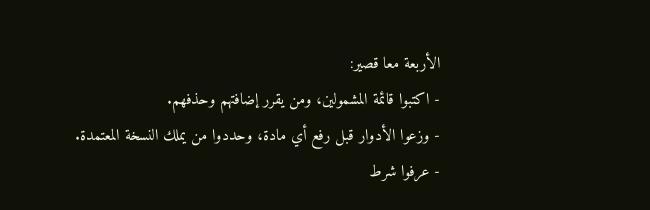الأربعة معا قصير:
- اكتبوا قائمة المشمولين، ومن يقرر إضافتهم وحذفهم.
- وزعوا الأدوار قبل رفع أي مادة، وحددوا من يملك النسخة المعتمدة.
- عرفوا شرط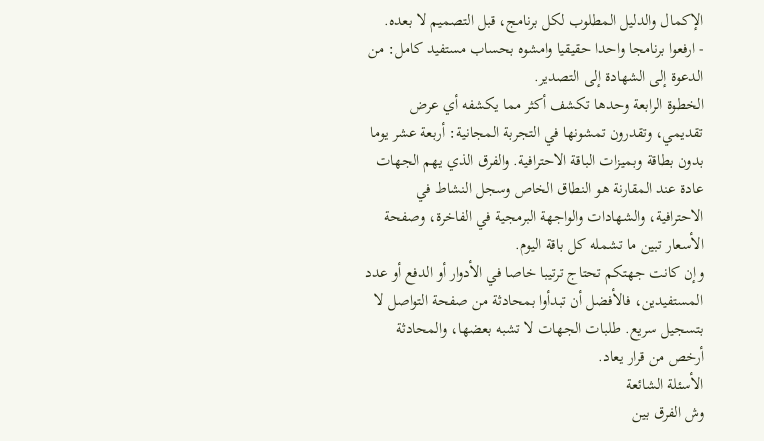الإكمال والدليل المطلوب لكل برنامج، قبل التصميم لا بعده.
- ارفعوا برنامجا واحدا حقيقيا وامشوه بحساب مستفيد كامل: من الدعوة إلى الشهادة إلى التصدير.
الخطوة الرابعة وحدها تكشف أكثر مما يكشفه أي عرض تقديمي، وتقدرون تمشونها في التجربة المجانية: أربعة عشر يوما بدون بطاقة وبميزات الباقة الاحترافية. والفرق الذي يهم الجهات عادة عند المقارنة هو النطاق الخاص وسجل النشاط في الاحترافية، والشهادات والواجهة البرمجية في الفاخرة، وصفحة الأسعار تبين ما تشمله كل باقة اليوم.
وإن كانت جهتكم تحتاج ترتيبا خاصا في الأدوار أو الدفع أو عدد المستفيدين، فالأفضل أن تبدأوا بمحادثة من صفحة التواصل لا بتسجيل سريع. طلبات الجهات لا تشبه بعضها، والمحادثة أرخص من قرار يعاد.
الأسئلة الشائعة
وش الفرق بين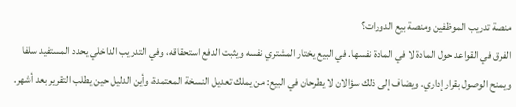منصة تدريب الموظفين ومنصة بيع الدورات؟
الفرق في القواعد حول المادة لا في المادة نفسها. في البيع يختار المشتري نفسه ويثبت الدفع استحقاقه، وفي التدريب الداخلي يحدد المستفيد سلفا ويمنح الوصول بقرار إداري. ويضاف إلى ذلك سؤالان لا يطرحان في البيع: من يملك تعديل النسخة المعتمدة، وأين الدليل حين يطلب التقرير بعد أشهر.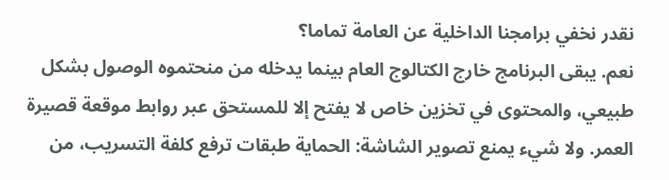نقدر نخفي برامجنا الداخلية عن العامة تماما؟
نعم. يبقى البرنامج خارج الكتالوج العام بينما يدخله من منحتموه الوصول بشكل طبيعي، والمحتوى في تخزين خاص لا يفتح إلا للمستحق عبر روابط موقعة قصيرة العمر. ولا شيء يمنع تصوير الشاشة: الحماية طبقات ترفع كلفة التسريب، من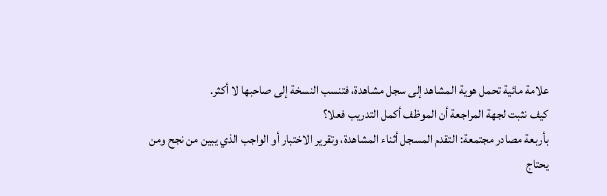علامة مائية تحمل هوية المشاهد إلى سجل مشاهدة، فتنسب النسخة إلى صاحبها لا أكثر.
كيف نثبت لجهة المراجعة أن الموظف أكمل التدريب فعلا؟
بأربعة مصادر مجتمعة: التقدم المسجل أثناء المشاهدة، وتقرير الاختبار أو الواجب الذي يبين من نجح ومن يحتاج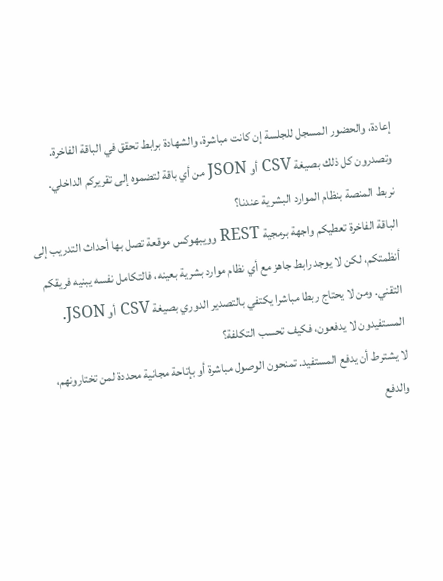إعادة، والحضور المسجل للجلسة إن كانت مباشرة، والشهادة برابط تحقق في الباقة الفاخرة. وتصدرون كل ذلك بصيغة CSV أو JSON من أي باقة لتضموه إلى تقريركم الداخلي.
نربط المنصة بنظام الموارد البشرية عندنا؟
الباقة الفاخرة تعطيكم واجهة برمجية REST وويبهوكس موقعة تصل بها أحداث التدريب إلى أنظمتكم، لكن لا يوجد رابط جاهز مع أي نظام موارد بشرية بعينه، فالتكامل نفسه يبنيه فريقكم التقني. ومن لا يحتاج ربطا مباشرا يكتفي بالتصدير الدوري بصيغة CSV أو JSON.
المستفيدون لا يدفعون، فكيف تحسب التكلفة؟
لا يشترط أن يدفع المستفيد. تمنحون الوصول مباشرة أو بإتاحة مجانية محددة لمن تختارونهم، والدفع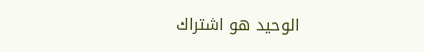الوحيد هو اشتراك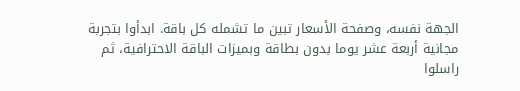الجهة نفسه، وصفحة الأسعار تبين ما تشمله كل باقة. ابدأوا بتجربة مجانية أربعة عشر يوما بدون بطاقة وبميزات الباقة الاحترافية، ثم راسلوا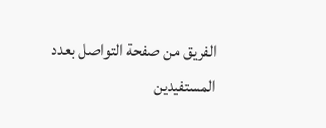الفريق من صفحة التواصل بعدد المستفيدين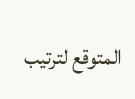المتوقع لترتيب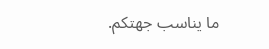ما يناسب جهتكم.